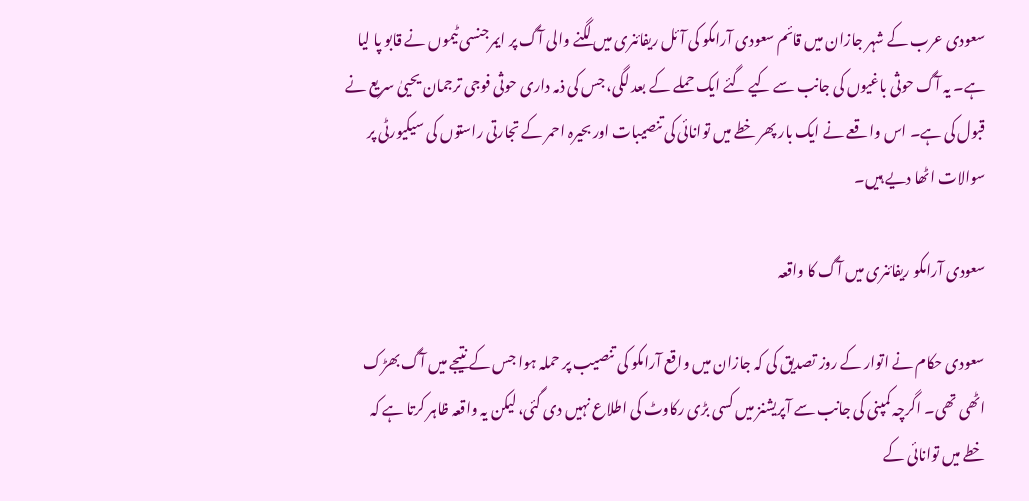سعودی عرب کے شہر جازان میں قائم سعودی آرامکو کی آئل ریفائنری میں لگنے والی آگ پر ایمرجنسی ٹیموں نے قابو پا لیا ہے۔ یہ آگ حوثی باغیوں کی جانب سے کیے گئے ایک حملے کے بعد لگی، جس کی ذمہ داری حوثی فوجی ترجمان یحییٰ سریع نے قبول کی ہے۔ اس واقعے نے ایک بار پھر خطے میں توانائی کی تنصیبات اور بحیرہ احمر کے تجارتی راستوں کی سیکیورٹی پر سوالات اٹھا دیے ہیں۔

سعودی آرامکو ریفائنری میں آگ کا واقعہ

سعودی حکام نے اتوار کے روز تصدیق کی کہ جازان میں واقع آرامکو کی تنصیب پر حملہ ہوا جس کے نتیجے میں آگ بھڑک اٹھی تھی۔ اگرچہ کمپنی کی جانب سے آپریشنز میں کسی بڑی رکاوٹ کی اطلاع نہیں دی گئی، لیکن یہ واقعہ ظاہر کرتا ہے کہ خطے میں توانائی کے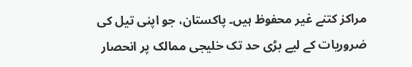مراکز کتنے غیر محفوظ ہیں۔ پاکستان، جو اپنی تیل کی ضروریات کے لیے بڑی حد تک خلیجی ممالک پر انحصار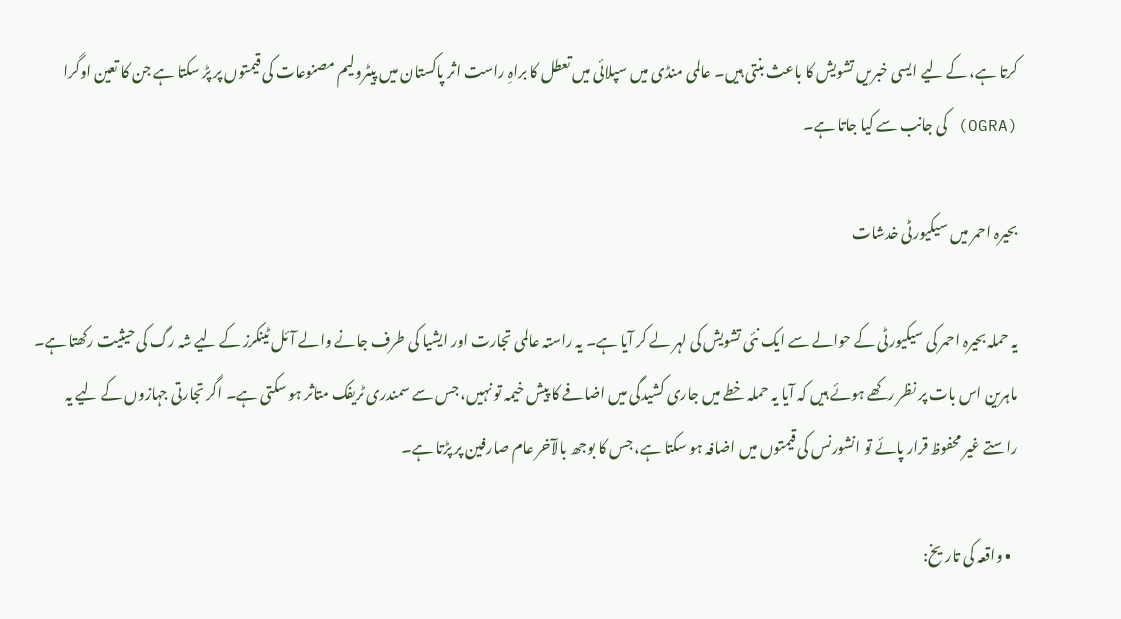کرتا ہے، کے لیے ایسی خبریں تشویش کا باعث بنتی ہیں۔ عالمی منڈی میں سپلائی میں تعطل کا براہِ راست اثر پاکستان میں پیٹرولیم مصنوعات کی قیمتوں پر پڑ سکتا ہے جن کا تعین اوگرا (OGRA) کی جانب سے کیا جاتا ہے۔

بحیرہ احمر میں سیکیورٹی خدشات

یہ حملہ بحیرہ احمر کی سیکیورٹی کے حوالے سے ایک نئی تشویش کی لہر لے کر آیا ہے۔ یہ راستہ عالمی تجارت اور ایشیا کی طرف جانے والے آئل ٹینکرز کے لیے شہ رگ کی حیثیت رکھتا ہے۔ ماہرین اس بات پر نظر رکھے ہوئے ہیں کہ آیا یہ حملہ خطے میں جاری کشیدگی میں اضافے کا پیش خیمہ تو نہیں، جس سے سمندری ٹریفک متاثر ہو سکتی ہے۔ اگر تجارتی جہازوں کے لیے یہ راستے غیر محفوظ قرار پائے تو انشورنس کی قیمتوں میں اضافہ ہو سکتا ہے، جس کا بوجھ بالآخر عام صارفین پر پڑتا ہے۔

  • واقعہ کی تاریخ: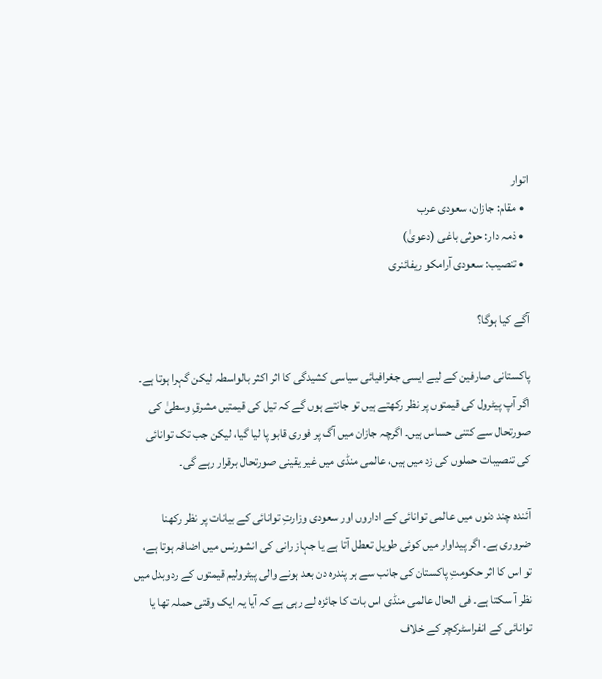اتوار
  • مقام: جازان، سعودی عرب
  • ذمہ دار: حوثی باغی (دعویٰ)
  • تنصیب: سعودی آرامکو ریفائنری

آگے کیا ہوگا؟

پاکستانی صارفین کے لیے ایسی جغرافیائی سیاسی کشیدگی کا اثر اکثر بالواسطہ لیکن گہرا ہوتا ہے۔ اگر آپ پیٹرول کی قیمتوں پر نظر رکھتے ہیں تو جانتے ہوں گے کہ تیل کی قیمتیں مشرقِ وسطیٰ کی صورتحال سے کتنی حساس ہیں۔ اگرچہ جازان میں آگ پر فوری قابو پا لیا گیا، لیکن جب تک توانائی کی تنصیبات حملوں کی زد میں ہیں، عالمی منڈی میں غیر یقینی صورتحال برقرار رہے گی۔

آئندہ چند دنوں میں عالمی توانائی کے اداروں اور سعودی وزارتِ توانائی کے بیانات پر نظر رکھنا ضروری ہے۔ اگر پیداوار میں کوئی طویل تعطل آتا ہے یا جہاز رانی کی انشورنس میں اضافہ ہوتا ہے، تو اس کا اثر حکومتِ پاکستان کی جانب سے ہر پندرہ دن بعد ہونے والی پیٹرولیم قیمتوں کے ردوبدل میں نظر آ سکتا ہے۔ فی الحال عالمی منڈی اس بات کا جائزہ لے رہی ہے کہ آیا یہ ایک وقتی حملہ تھا یا توانائی کے انفراسٹرکچر کے خلاف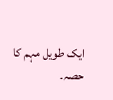ایک طویل مہم کا حصہ۔